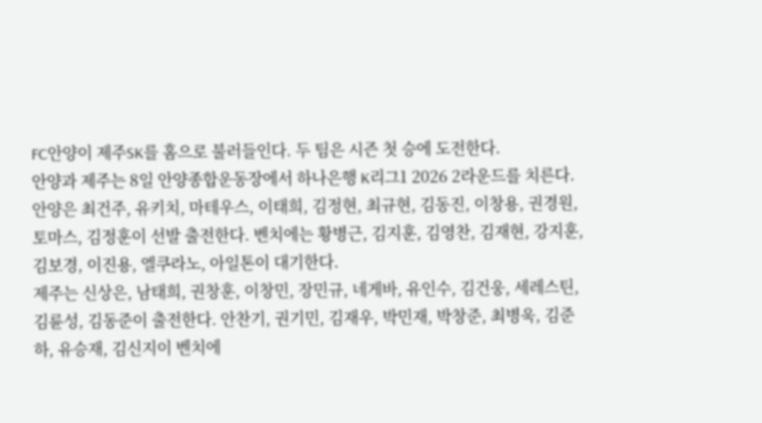FC안양이 제주SK를 홈으로 불러들인다. 두 팀은 시즌 첫 승에 도전한다.
안양과 제주는 8일 안양종합운동장에서 하나은행 K리그1 2026 2라운드를 치른다.
안양은 최건주, 유키치, 마테우스, 이태희, 김정현, 최규현, 김동진, 이창용, 권경원, 토마스, 김정훈이 선발 출전한다. 벤치에는 황병근, 김지훈, 김영찬, 김재현, 강지훈, 김보경, 이진용, 엘쿠라노, 아일톤이 대기한다.
제주는 신상은, 남태희, 권창훈, 이창민, 장민규, 네게바, 유인수, 김건웅, 세레스틴, 김륜성, 김동준이 출전한다. 안찬기, 권기민, 김재우, 박민재, 박창준, 최병욱, 김준하, 유승재, 김신지이 벤치에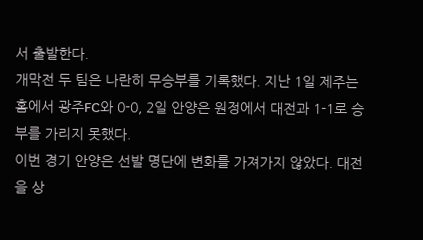서 출발한다.
개막전 두 팀은 나란히 무승부를 기록했다. 지난 1일 제주는 홈에서 광주FC와 0-0, 2일 안양은 원정에서 대전과 1-1로 승부를 가리지 못했다.
이번 경기 안양은 선발 명단에 변화를 가져가지 않았다. 대전을 상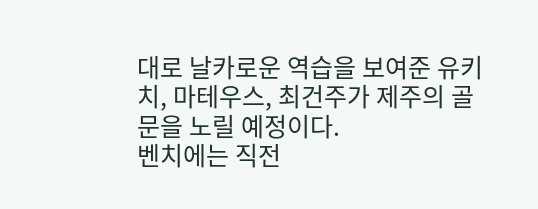대로 날카로운 역습을 보여준 유키치, 마테우스, 최건주가 제주의 골문을 노릴 예정이다.
벤치에는 직전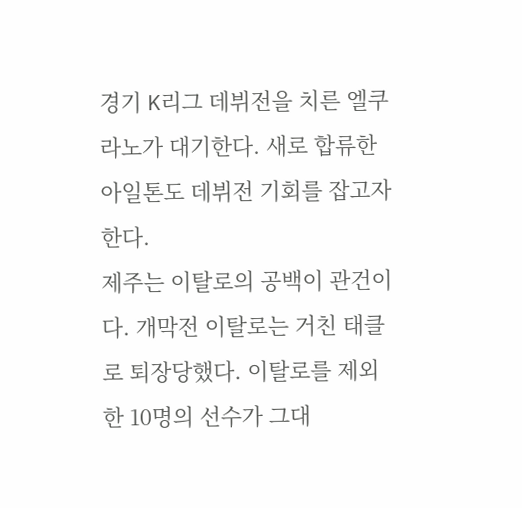경기 K리그 데뷔전을 치른 엘쿠라노가 대기한다. 새로 합류한 아일톤도 데뷔전 기회를 잡고자 한다.
제주는 이탈로의 공백이 관건이다. 개막전 이탈로는 거친 태클로 퇴장당했다. 이탈로를 제외한 10명의 선수가 그대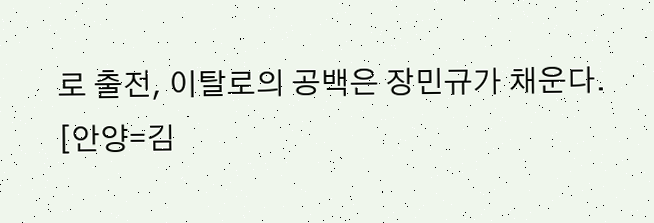로 출전, 이탈로의 공백은 장민규가 채운다.
[안양=김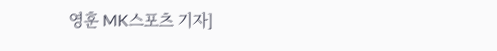영훈 MK스포츠 기자]